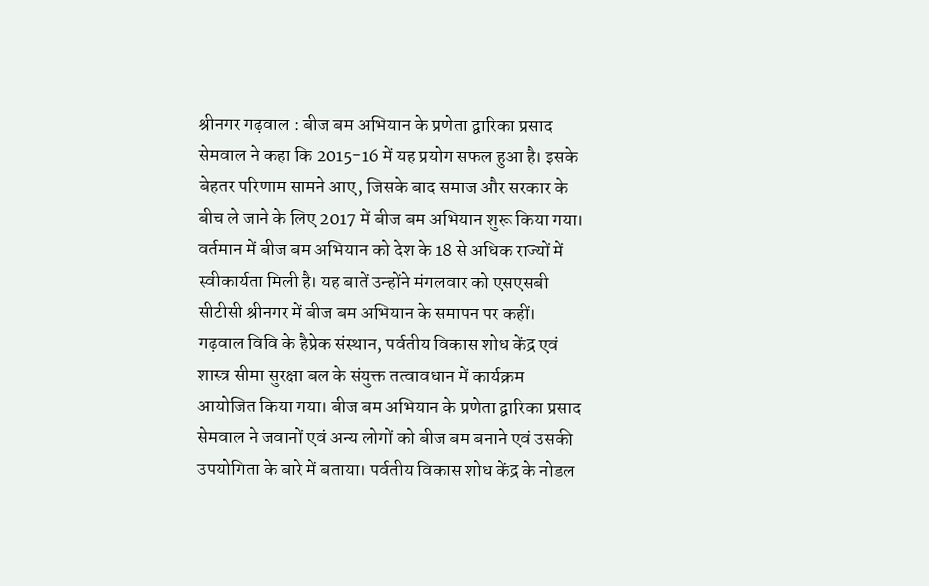श्रीनगर गढ़वाल : बीज बम अभियान के प्रणेता द्वारिका प्रसाद सेमवाल ने कहा कि 2015-16 में यह प्रयोग सफल हुआ है। इसके बेहतर परिणाम सामने आए, जिसके बाद समाज और सरकार के बीच ले जाने के लिए 2017 में बीज बम अभियान शुरू किया गया। वर्तमान में बीज बम अभियान को देश के 18 से अधिक राज्यों में स्वीकार्यता मिली है। यह बातें उन्होंने मंगलवार को एसएसबी सीटीसी श्रीनगर में बीज बम अभियान के समापन पर कहीं। गढ़वाल विवि के हैप्रेक संस्थान, पर्वतीय विकास शोध केंद्र एवं शास्त्र सीमा सुरक्षा बल के संयुक्त तत्वावधान में कार्यक्रम आयोजित किया गया। बीज बम अभियान के प्रणेता द्वारिका प्रसाद सेमवाल ने जवानों एवं अन्य लोगों को बीज बम बनाने एवं उसकी उपयोगिता के बारे में बताया। पर्वतीय विकास शोध केंद्र के नोडल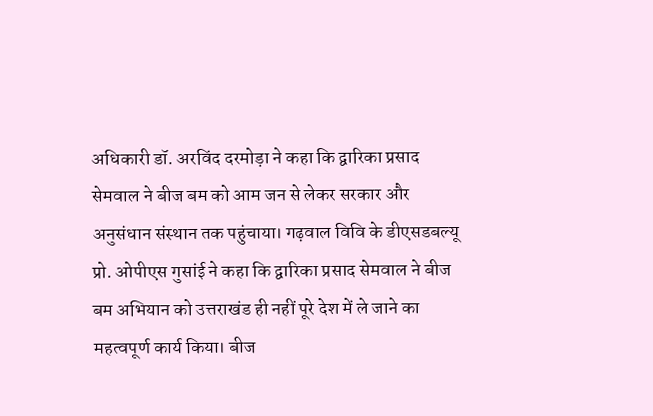अधिकारी डॉ. अरविंद दरमोड़ा ने कहा कि द्वारिका प्रसाद सेमवाल ने बीज बम को आम जन से लेकर सरकार और अनुसंधान संस्थान तक पहुंचाया। गढ़वाल विवि के डीएसडबल्यू प्रो. ओपीएस गुसांई ने कहा कि द्वारिका प्रसाद सेमवाल ने बीज बम अभियान को उत्तराखंड ही नहीं पूरे देश में ले जाने का महत्वपूर्ण कार्य किया। बीज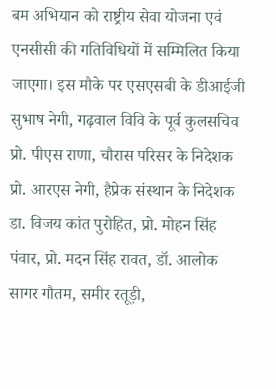बम अभियान को राष्ट्रीय सेवा योजना एवं एनसीसी की गतिविधियों में सम्मिलित किया जाएगा। इस मौके पर एसएसबी के डीआईजी सुभाष नेगी, गढ़वाल विवि के पूर्व कुलसचिव प्रो. पीएस राणा, चौरास परिसर के निदेशक प्रो. आरएस नेगी, हैप्रेक संस्थान के निदेशक डा. विजय कांत पुरोहित, प्रो. मोहन सिंह पंवार, प्रो. मदन सिंह रावत, डॉ. आलोक सागर गौतम, समीर रतूड़ी,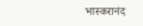भास्करानंद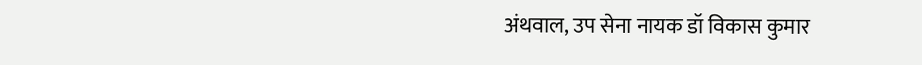अंथवाल, उप सेना नायक डॉ विकास कुमार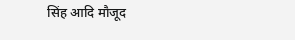सिंह आदि मौजूद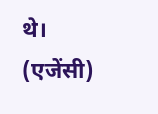थे। (एजेंसी)